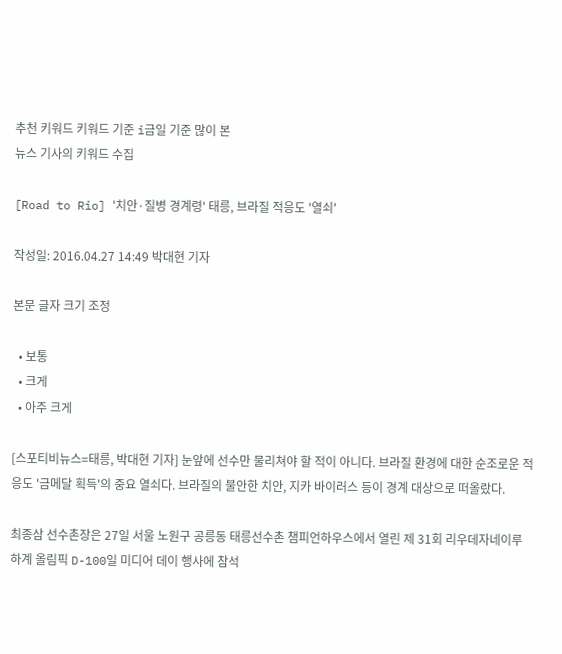추천 키워드 키워드 기준 i금일 기준 많이 본
뉴스 기사의 키워드 수집

[Road to Rio] '치안·질병 경계령' 태릉, 브라질 적응도 '열쇠'

작성일: 2016.04.27 14:49 박대현 기자

본문 글자 크기 조정

  • 보통
  • 크게
  • 아주 크게

[스포티비뉴스=태릉, 박대현 기자] 눈앞에 선수만 물리쳐야 할 적이 아니다. 브라질 환경에 대한 순조로운 적응도 '금메달 획득'의 중요 열쇠다. 브라질의 불안한 치안, 지카 바이러스 등이 경계 대상으로 떠올랐다.

최종삼 선수촌장은 27일 서울 노원구 공릉동 태릉선수촌 챔피언하우스에서 열린 제 31회 리우데자네이루 하계 올림픽 D-100일 미디어 데이 행사에 참석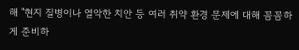해 "현지 질병이나 열악한 치안 등 여러 취약 환경 문제에 대해 꼼꼼하게 준비하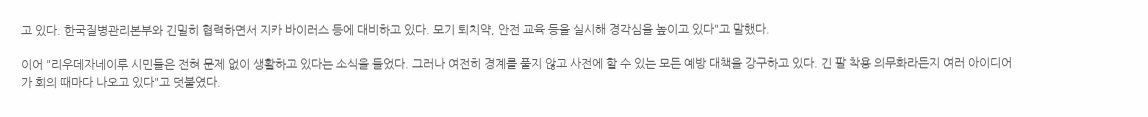고 있다. 한국질병관리본부와 긴밀히 협력하면서 지카 바이러스 등에 대비하고 있다. 모기 퇴치약, 안전 교육 등을 실시해 경각심을 높이고 있다"고 말했다.

이어 "리우데자네이루 시민들은 전혀 문제 없이 생활하고 있다는 소식을 들었다. 그러나 여전히 경계를 풀지 않고 사전에 할 수 있는 모든 예방 대책을 강구하고 있다. 긴 팔 착용 의무화라든지 여러 아이디어가 회의 때마다 나오고 있다"고 덧붙였다.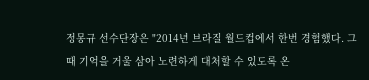정몽규 선수단장은 "2014년 브라질 월드컵에서 한번 경험했다. 그때 기억을 거울 삼아 노련하게 대처할 수 있도록 온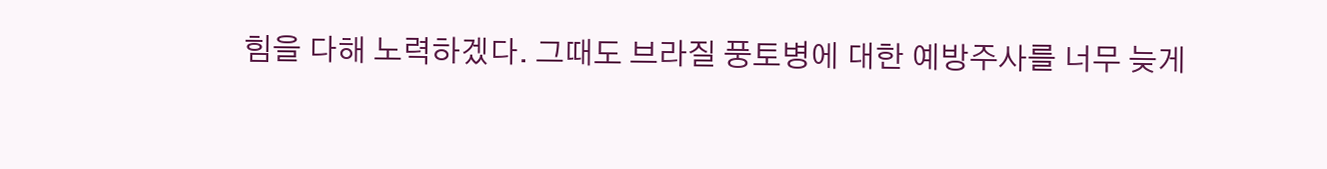힘을 다해 노력하겠다. 그때도 브라질 풍토병에 대한 예방주사를 너무 늦게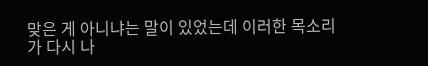맞은 게 아니냐는 말이 있었는데 이러한 목소리가 다시 나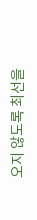오지 않도록 최선을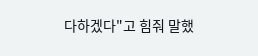다하겠다"고 힘줘 말했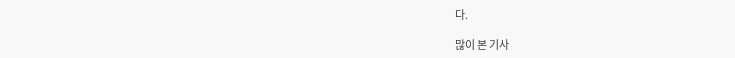다.

많이 본 기사